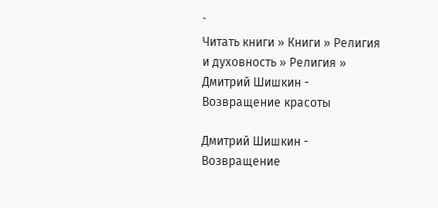`
Читать книги » Книги » Религия и духовность » Религия » Дмитрий Шишкин - Возвращение красоты

Дмитрий Шишкин - Возвращение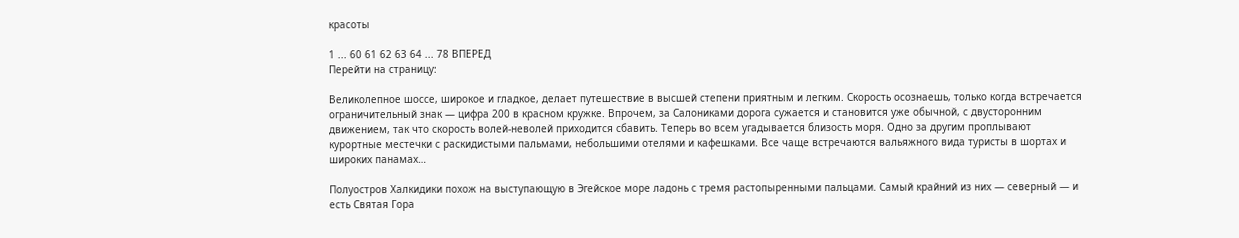красоты

1 ... 60 61 62 63 64 ... 78 ВПЕРЕД
Перейти на страницу:

Великолепное шоссе, широкое и гладкое, делает путешествие в высшей степени приятным и легким. Скорость осознаешь, только когда встречается ограничительный знак — цифра 200 в красном кружке. Впрочем, за Салониками дорога сужается и становится уже обычной, с двусторонним движением, так что скорость волей-неволей приходится сбавить. Теперь во всем угадывается близость моря. Одно за другим проплывают курортные местечки с раскидистыми пальмами, небольшими отелями и кафешками. Все чаще встречаются вальяжного вида туристы в шортах и широких панамах…

Полуостров Халкидики похож на выступающую в Эгейское море ладонь с тремя растопыренными пальцами. Самый крайний из них — северный — и есть Святая Гора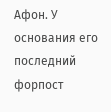Афон. У основания его последний форпост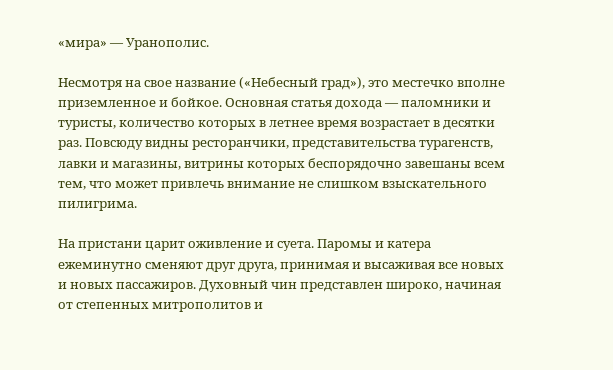«мира» — Уранополис.

Несмотря на свое название («Небесный град»), это местечко вполне приземленное и бойкое. Основная статья дохода — паломники и туристы, количество которых в летнее время возрастает в десятки раз. Повсюду видны ресторанчики, представительства турагенств, лавки и магазины, витрины которых беспорядочно завешаны всем тем, что может привлечь внимание не слишком взыскательного пилигрима.

На пристани царит оживление и суета. Паромы и катера ежеминутно сменяют друг друга, принимая и высаживая все новых и новых пассажиров. Духовный чин представлен широко, начиная от степенных митрополитов и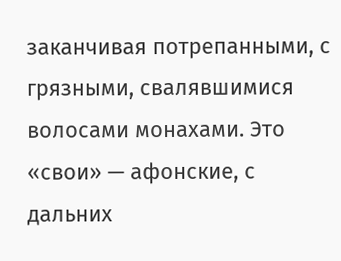заканчивая потрепанными, с грязными, свалявшимися волосами монахами. Это «свои» — афонские, с дальних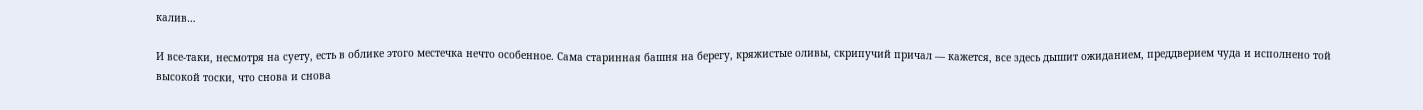калив…

И все-таки, несмотря на суету, есть в облике этого местечка нечто особенное. Сама старинная башня на берегу, кряжистые оливы, скрипучий причал — кажется, все здесь дышит ожиданием, преддверием чуда и исполнено той высокой тоски, что снова и снова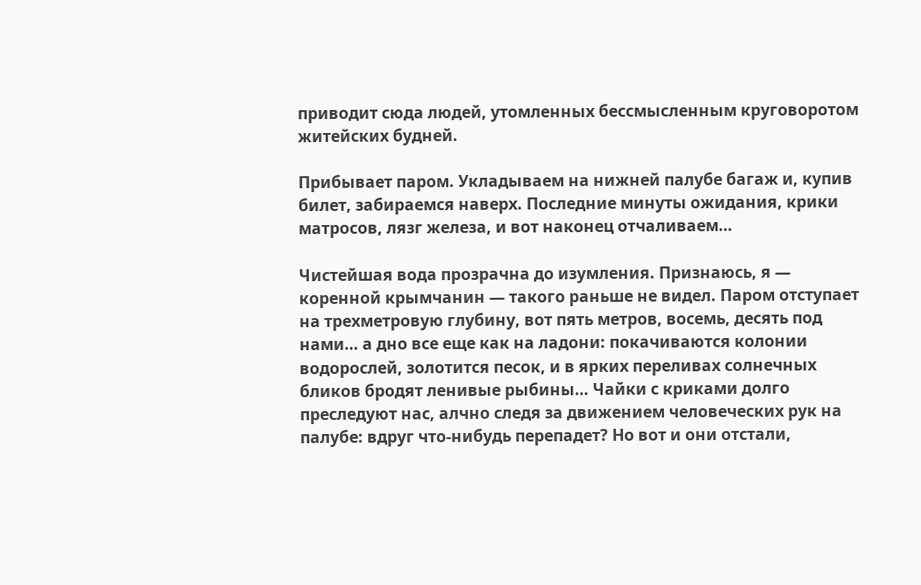приводит сюда людей, утомленных бессмысленным круговоротом житейских будней.

Прибывает паром. Укладываем на нижней палубе багаж и, купив билет, забираемся наверх. Последние минуты ожидания, крики матросов, лязг железа, и вот наконец отчаливаем…

Чистейшая вода прозрачна до изумления. Признаюсь, я — коренной крымчанин — такого раньше не видел. Паром отступает на трехметровую глубину, вот пять метров, восемь, десять под нами… а дно все еще как на ладони: покачиваются колонии водорослей, золотится песок, и в ярких переливах солнечных бликов бродят ленивые рыбины… Чайки с криками долго преследуют нас, алчно следя за движением человеческих рук на палубе: вдруг что-нибудь перепадет? Но вот и они отстали,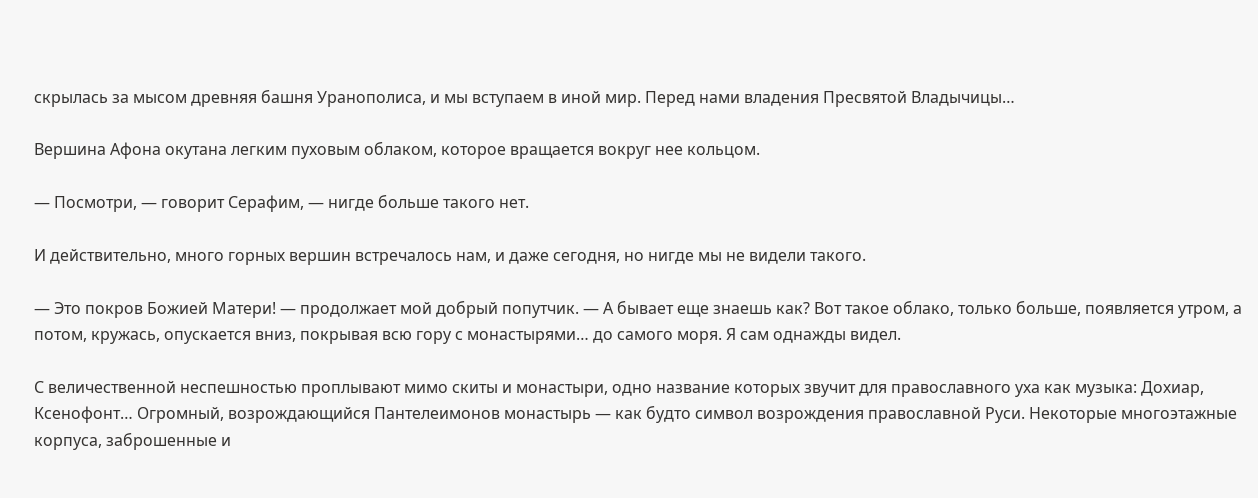скрылась за мысом древняя башня Уранополиса, и мы вступаем в иной мир. Перед нами владения Пресвятой Владычицы…

Вершина Афона окутана легким пуховым облаком, которое вращается вокруг нее кольцом.

— Посмотри, — говорит Серафим, — нигде больше такого нет.

И действительно, много горных вершин встречалось нам, и даже сегодня, но нигде мы не видели такого.

— Это покров Божией Матери! — продолжает мой добрый попутчик. — А бывает еще знаешь как? Вот такое облако, только больше, появляется утром, а потом, кружась, опускается вниз, покрывая всю гору с монастырями… до самого моря. Я сам однажды видел.

С величественной неспешностью проплывают мимо скиты и монастыри, одно название которых звучит для православного уха как музыка: Дохиар, Ксенофонт… Огромный, возрождающийся Пантелеимонов монастырь — как будто символ возрождения православной Руси. Некоторые многоэтажные корпуса, заброшенные и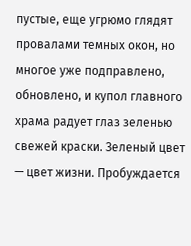пустые, еще угрюмо глядят провалами темных окон, но многое уже подправлено, обновлено, и купол главного храма радует глаз зеленью свежей краски. Зеленый цвет — цвет жизни. Пробуждается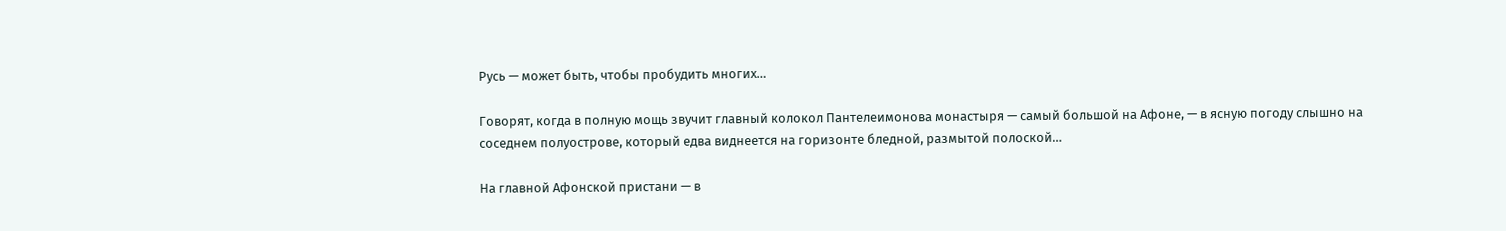Русь — может быть, чтобы пробудить многих…

Говорят, когда в полную мощь звучит главный колокол Пантелеимонова монастыря — самый большой на Афоне, — в ясную погоду слышно на соседнем полуострове, который едва виднеется на горизонте бледной, размытой полоской…

На главной Афонской пристани — в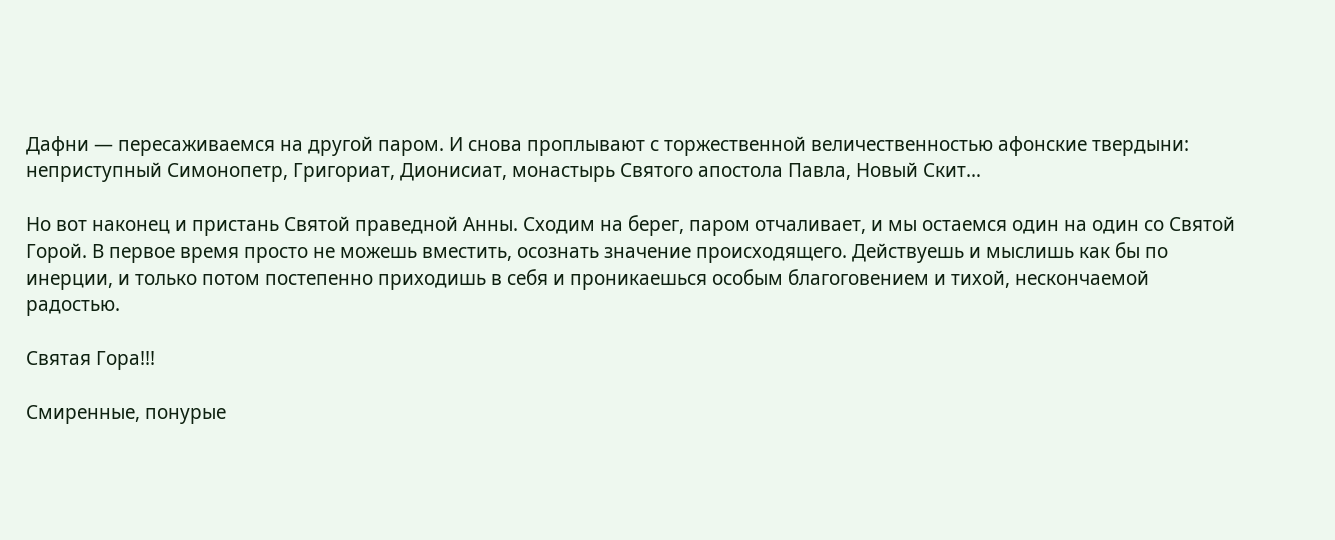Дафни — пересаживаемся на другой паром. И снова проплывают с торжественной величественностью афонские твердыни: неприступный Симонопетр, Григориат, Дионисиат, монастырь Святого апостола Павла, Новый Скит…

Но вот наконец и пристань Святой праведной Анны. Сходим на берег, паром отчаливает, и мы остаемся один на один со Святой Горой. В первое время просто не можешь вместить, осознать значение происходящего. Действуешь и мыслишь как бы по инерции, и только потом постепенно приходишь в себя и проникаешься особым благоговением и тихой, нескончаемой радостью.

Святая Гора!!!

Смиренные, понурые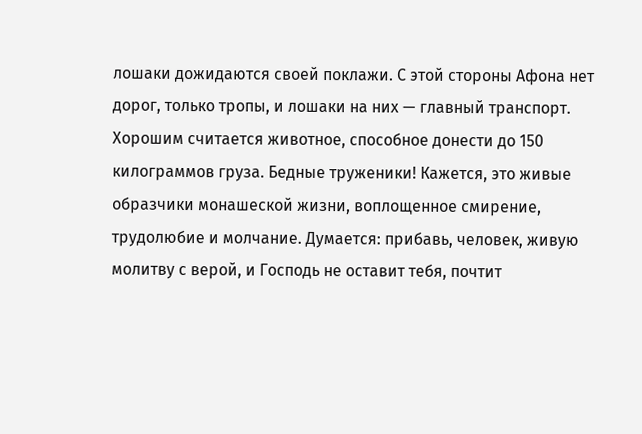лошаки дожидаются своей поклажи. С этой стороны Афона нет дорог, только тропы, и лошаки на них — главный транспорт. Хорошим считается животное, способное донести до 150 килограммов груза. Бедные труженики! Кажется, это живые образчики монашеской жизни, воплощенное смирение, трудолюбие и молчание. Думается: прибавь, человек, живую молитву с верой, и Господь не оставит тебя, почтит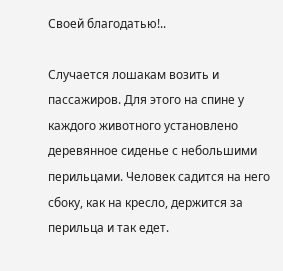Своей благодатью!..

Случается лошакам возить и пассажиров. Для этого на спине у каждого животного установлено деревянное сиденье с небольшими перильцами. Человек садится на него сбоку, как на кресло, держится за перильца и так едет.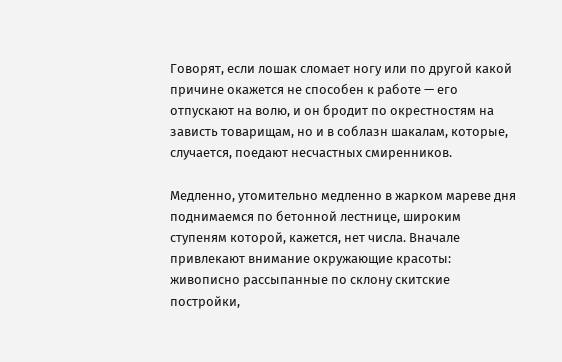Говорят, если лошак сломает ногу или по другой какой причине окажется не способен к работе — его отпускают на волю, и он бродит по окрестностям на зависть товарищам, но и в соблазн шакалам, которые, случается, поедают несчастных смиренников.

Медленно, утомительно медленно в жарком мареве дня поднимаемся по бетонной лестнице, широким ступеням которой, кажется, нет числа. Вначале привлекают внимание окружающие красоты: живописно рассыпанные по склону скитские постройки,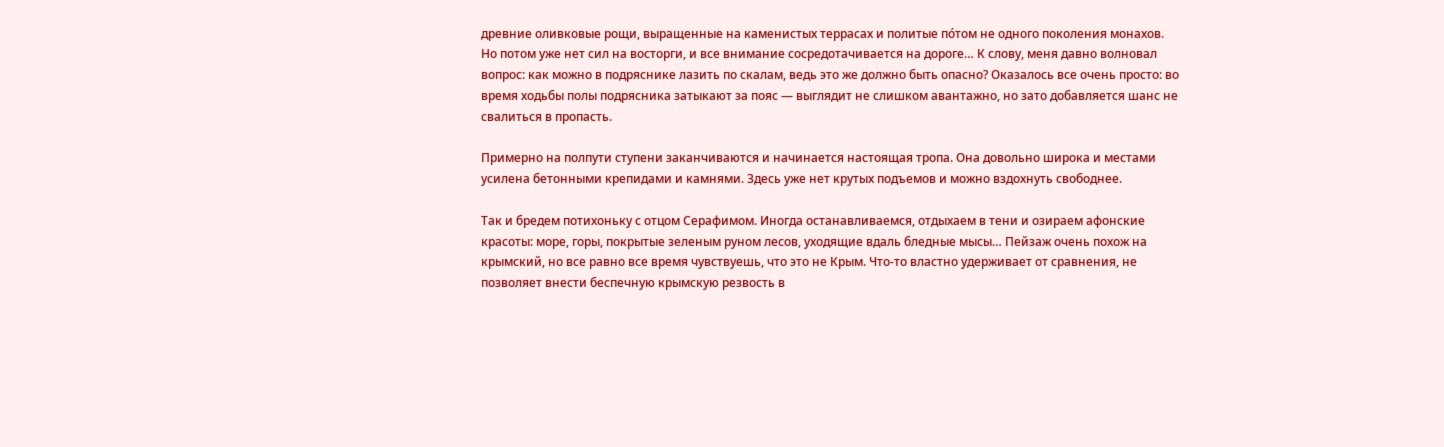древние оливковые рощи, выращенные на каменистых террасах и политые по́том не одного поколения монахов. Но потом уже нет сил на восторги, и все внимание сосредотачивается на дороге… К слову, меня давно волновал вопрос: как можно в подряснике лазить по скалам, ведь это же должно быть опасно? Оказалось все очень просто: во время ходьбы полы подрясника затыкают за пояс — выглядит не слишком авантажно, но зато добавляется шанс не свалиться в пропасть.

Примерно на полпути ступени заканчиваются и начинается настоящая тропа. Она довольно широка и местами усилена бетонными крепидами и камнями. Здесь уже нет крутых подъемов и можно вздохнуть свободнее.

Так и бредем потихоньку с отцом Серафимом. Иногда останавливаемся, отдыхаем в тени и озираем афонские красоты: море, горы, покрытые зеленым руном лесов, уходящие вдаль бледные мысы… Пейзаж очень похож на крымский, но все равно все время чувствуешь, что это не Крым. Что-то властно удерживает от сравнения, не позволяет внести беспечную крымскую резвость в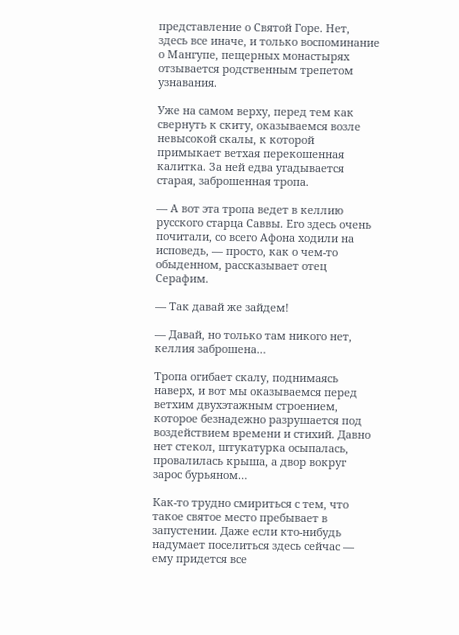представление о Святой Горе. Нет, здесь все иначе, и только воспоминание о Мангупе, пещерных монастырях отзывается родственным трепетом узнавания.

Уже на самом верху, перед тем как свернуть к скиту, оказываемся возле невысокой скалы, к которой примыкает ветхая перекошенная калитка. За ней едва угадывается старая, заброшенная тропа.

— А вот эта тропа ведет в келлию русского старца Саввы. Его здесь очень почитали, со всего Афона ходили на исповедь, — просто, как о чем-то обыденном, рассказывает отец Серафим.

— Так давай же зайдем!

— Давай, но только там никого нет, келлия заброшена…

Тропа огибает скалу, поднимаясь наверх, и вот мы оказываемся перед ветхим двухэтажным строением, которое безнадежно разрушается под воздействием времени и стихий. Давно нет стекол, штукатурка осыпалась, провалилась крыша, а двор вокруг зарос бурьяном…

Как-то трудно смириться с тем, что такое святое место пребывает в запустении. Даже если кто-нибудь надумает поселиться здесь сейчас — ему придется все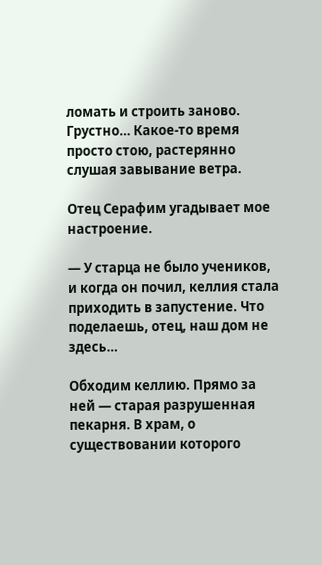ломать и строить заново. Грустно… Какое-то время просто стою, растерянно слушая завывание ветра.

Отец Серафим угадывает мое настроение.

— У старца не было учеников, и когда он почил, келлия стала приходить в запустение. Что поделаешь, отец, наш дом не здесь…

Обходим келлию. Прямо за ней — старая разрушенная пекарня. В храм, о существовании которого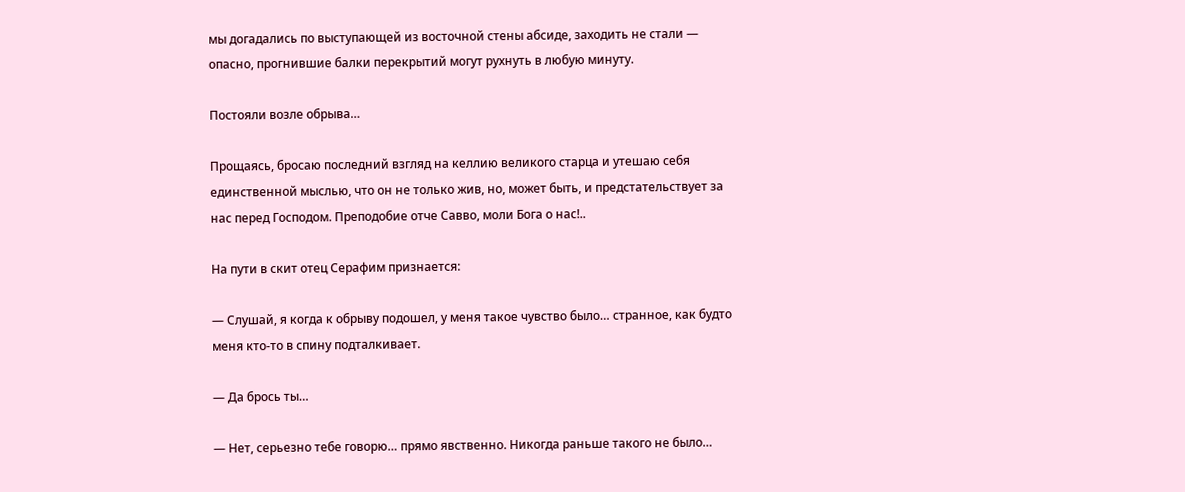мы догадались по выступающей из восточной стены абсиде, заходить не стали — опасно, прогнившие балки перекрытий могут рухнуть в любую минуту.

Постояли возле обрыва…

Прощаясь, бросаю последний взгляд на келлию великого старца и утешаю себя единственной мыслью, что он не только жив, но, может быть, и предстательствует за нас перед Господом. Преподобие отче Савво, моли Бога о нас!..

На пути в скит отец Серафим признается:

— Слушай, я когда к обрыву подошел, у меня такое чувство было… странное, как будто меня кто-то в спину подталкивает.

— Да брось ты…

— Нет, серьезно тебе говорю… прямо явственно. Никогда раньше такого не было…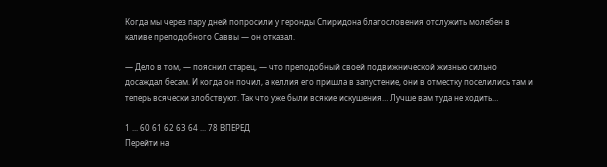Когда мы через пару дней попросили у геронды Спиридона благословения отслужить молебен в каливе преподобного Саввы — он отказал.

— Дело в том, — пояснил старец, — что преподобный своей подвижнической жизнью сильно досаждал бесам. И когда он почил, а келлия его пришла в запустение, они в отместку поселились там и теперь всячески злобствуют. Так что уже были всякие искушения… Лучше вам туда не ходить…

1 ... 60 61 62 63 64 ... 78 ВПЕРЕД
Перейти на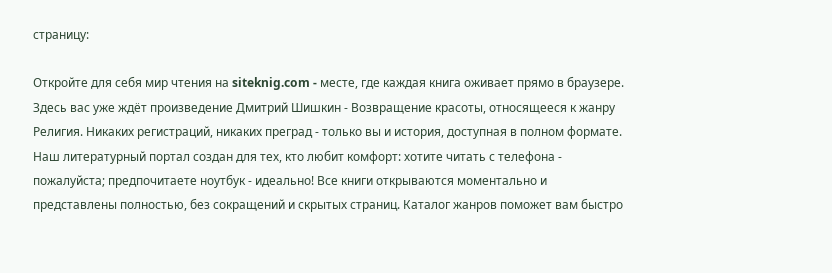страницу:

Откройте для себя мир чтения на siteknig.com - месте, где каждая книга оживает прямо в браузере. Здесь вас уже ждёт произведение Дмитрий Шишкин - Возвращение красоты, относящееся к жанру Религия. Никаких регистраций, никаких преград - только вы и история, доступная в полном формате. Наш литературный портал создан для тех, кто любит комфорт: хотите читать с телефона - пожалуйста; предпочитаете ноутбук - идеально! Все книги открываются моментально и представлены полностью, без сокращений и скрытых страниц. Каталог жанров поможет вам быстро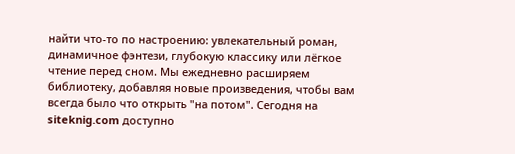найти что-то по настроению: увлекательный роман, динамичное фэнтези, глубокую классику или лёгкое чтение перед сном. Мы ежедневно расширяем библиотеку, добавляя новые произведения, чтобы вам всегда было что открыть "на потом". Сегодня на siteknig.com доступно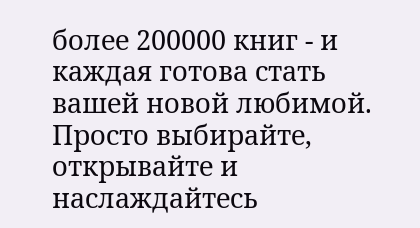более 200000 книг - и каждая готова стать вашей новой любимой. Просто выбирайте, открывайте и наслаждайтесь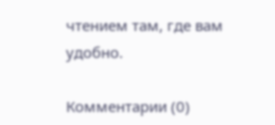чтением там, где вам удобно.

Комментарии (0)